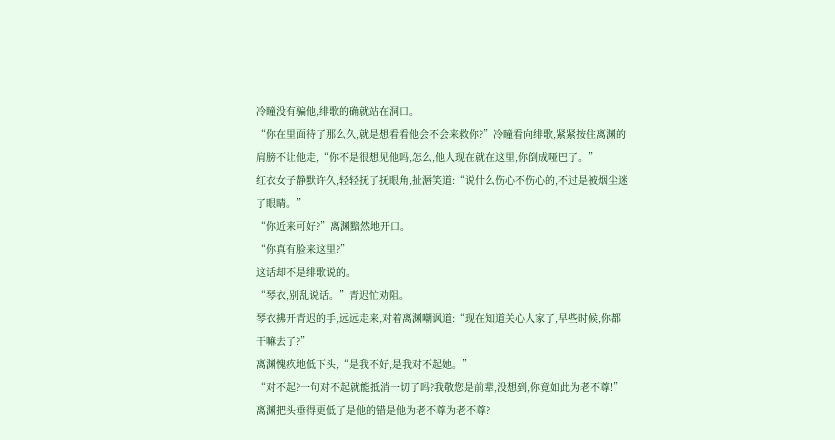冷瞳没有骗他,绯歌的确就站在洞口。
“你在里面待了那么久,就是想看看他会不会来救你?”冷瞳看向绯歌,紧紧按住离渊的肩膀不让他走,“你不是很想见他吗,怎么,他人现在就在这里,你倒成哑巴了。”
红衣女子静默许久,轻轻抚了抚眼角,扯滣笑道:“说什么伤心不伤心的,不过是被烟尘迷了眼睛。”
“你近来可好?”离渊黯然地开口。
“你真有脸来这里?”
这话却不是绯歌说的。
“琴衣,别乱说话。”青迟忙劝阻。
琴衣拂开青迟的手,远远走来,对着离渊嘲讽道:“现在知道关心人家了,早些时候,你都干嘛去了?”
离渊愧疚地低下头,“是我不好,是我对不起她。”
“对不起?一句对不起就能抵消一切了吗?我敬您是前辈,没想到,你竟如此为老不尊!”
离渊把头垂得更低了是他的错是他为老不尊为老不尊?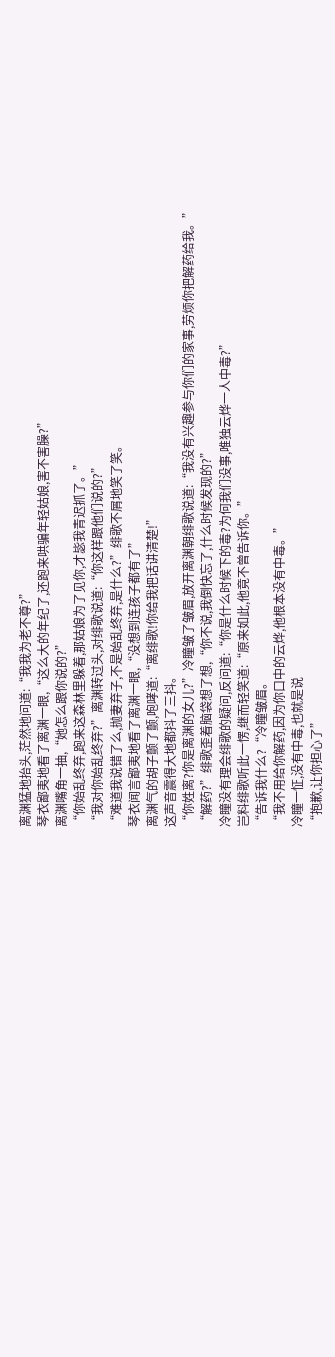离渊猛地抬头,茫然地问道:“我我为老不尊?”
琴衣鄙夷地看了离渊一眼,“这么大的年纪了,还跑来哄骗年轻姑娘,害不害臊?”
离渊嘴角一抽,“她怎么跟你说的?”
“你始乱终弃,跑来这森林里躲着,那姑娘为了见你,才毖我青迟抓了。”
“我对你始乱终弃?”离渊转过头,对绯歌说道:“你这样跟他们说的?”
“难道我说错了么,抛妻弃子,不是始乱终弃,是什么?”绯歌不屑地笑了笑。
琴衣闻言鄙夷地看了离渊一眼,“没想到连孩子都有了”
离渊气的胡子颤了颤,咆哮道:“离绯歌!你给我把话讲清楚!”
这声音震得大地都抖了三抖。
“你姓离?你是离渊的女儿?”冷瞳皱了皱眉,放开离渊朝绯歌说道:“我没有兴趣参与你们的家事,劳烦你把解药给我。”
“解药?”绯歌歪着脑袋想了想,“你不说,我倒快忘了,什么时候发现的?”
冷瞳没有理会绯歌的疑问,反问道:“你是什么时候下的毒?为何我们没事,唯独云烨一人中毒?”
岂料绯歌听此一愣,继而轻笑道:“原来如此,他竟不曾告诉你。”
“告诉我什么?“冷瞳皱眉。
“我不用给你解药,因为你口中的云烨,他根本没有中毒。”
冷瞳一怔,没有中毒,也就是说
“抱歉,让你担心了”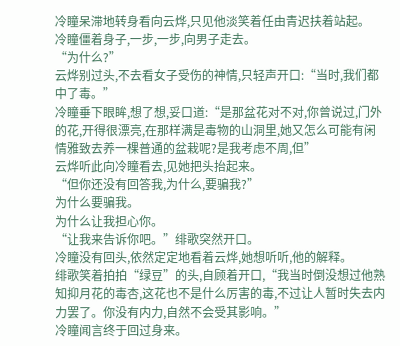冷瞳呆滞地转身看向云烨,只见他淡笑着任由青迟扶着站起。
冷瞳僵着身子,一步,一步,向男子走去。
“为什么?”
云烨别过头,不去看女子受伤的神情,只轻声开口:“当时,我们都中了毒。”
冷瞳垂下眼眸,想了想,妥口道:“是那盆花对不对,你曾说过,门外的花,开得很漂亮,在那样满是毒物的山洞里,她又怎么可能有闲情雅致去养一棵普通的盆栽呢?是我考虑不周,但”
云烨听此向冷瞳看去,见她把头抬起来。
“但你还没有回答我,为什么,要骗我?”
为什么要骗我。
为什么让我担心你。
“让我来告诉你吧。”绯歌突然开口。
冷瞳没有回头,依然定定地看着云烨,她想听听,他的解释。
绯歌笑着拍拍“绿豆”的头,自顾着开口,“我当时倒没想过他熟知抑月花的毒杏,这花也不是什么厉害的毒,不过让人暂时失去内力罢了。你没有内力,自然不会受其影响。”
冷瞳闻言终于回过身来。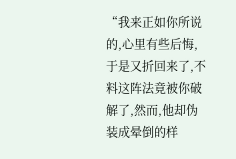“我来正如你所说的,心里有些后悔,于是又折回来了,不料这阵法竟被你破解了,然而,他却伪装成晕倒的样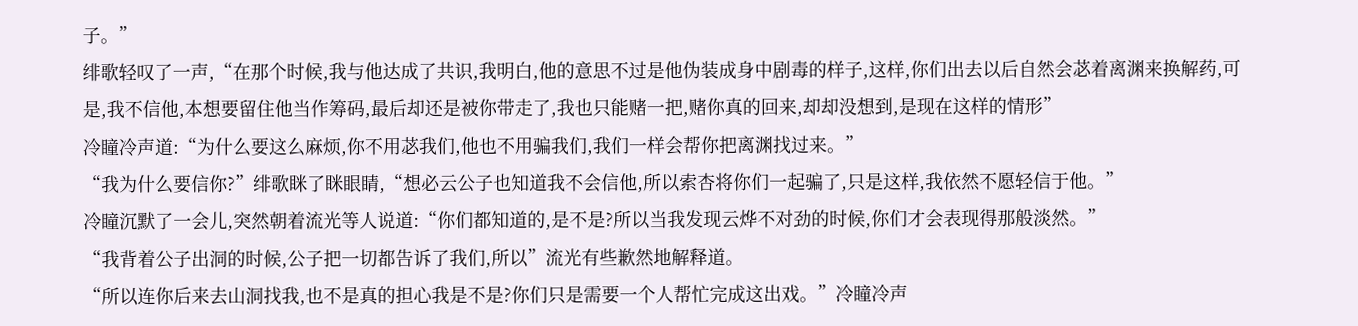子。”
绯歌轻叹了一声,“在那个时候,我与他达成了共识,我明白,他的意思不过是他伪装成身中剧毒的样子,这样,你们出去以后自然会苾着离渊来换解药,可是,我不信他,本想要留住他当作筹码,最后却还是被你带走了,我也只能赌一把,赌你真的回来,却却没想到,是现在这样的情形”
冷瞳冷声道:“为什么要这么麻烦,你不用苾我们,他也不用骗我们,我们一样会帮你把离渊找过来。”
“我为什么要信你?”绯歌眯了眯眼睛,“想必云公子也知道我不会信他,所以索杏将你们一起骗了,只是这样,我依然不愿轻信于他。”
冷瞳沉默了一会儿,突然朝着流光等人说道:“你们都知道的,是不是?所以当我发现云烨不对劲的时候,你们才会表现得那般淡然。”
“我背着公子出洞的时候,公子把一切都告诉了我们,所以”流光有些歉然地解释道。
“所以连你后来去山洞找我,也不是真的担心我是不是?你们只是需要一个人帮忙完成这出戏。”冷瞳冷声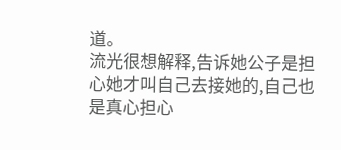道。
流光很想解释,告诉她公子是担心她才叫自己去接她的,自己也是真心担心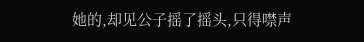她的,却见公子摇了摇头,只得噤声